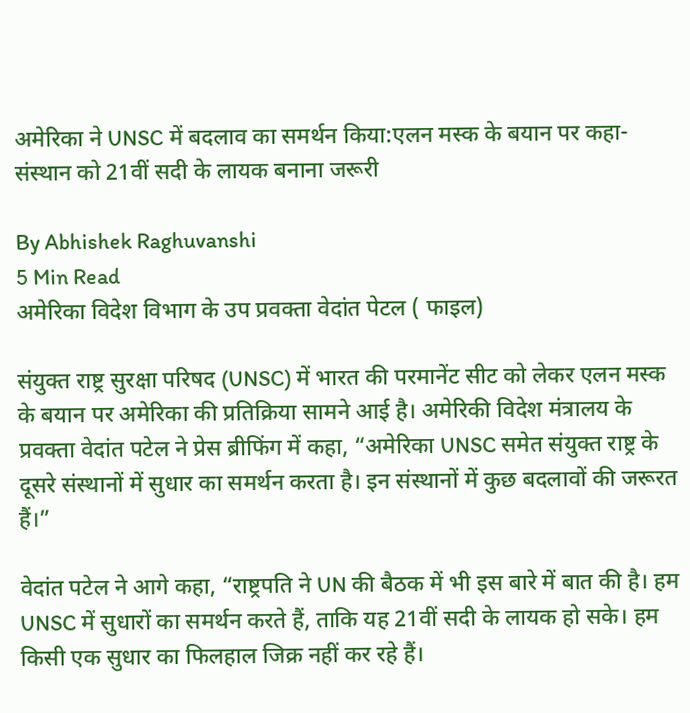अमेरिका ने UNSC में बदलाव का समर्थन किया:एलन मस्क के बयान पर कहा- संस्थान को 21वीं सदी के लायक बनाना जरूरी

By Abhishek Raghuvanshi
5 Min Read
अमेरिका विदेश विभाग के उप प्रवक्ता वेदांत पेटल ( फाइल)

संयुक्त राष्ट्र सुरक्षा परिषद (UNSC) में भारत की परमानेंट सीट को लेकर एलन मस्क के बयान पर अमेरिका की प्रतिक्रिया सामने आई है। अमेरिकी विदेश मंत्रालय के प्रवक्ता वेदांत पटेल ने प्रेस ब्रीफिंग में कहा, “अमेरिका UNSC समेत संयुक्त राष्ट्र के दूसरे संस्थानों में सुधार का समर्थन करता है। इन संस्थानों में कुछ बदलावों की जरूरत हैं।”

वेदांत पटेल ने आगे कहा, “राष्ट्रपति ने UN की बैठक में भी इस बारे में बात की है। हम UNSC में सुधारों का समर्थन करते हैं, ताकि यह 21वीं सदी के लायक हो सके। हम किसी एक सुधार का फिलहाल जिक्र नहीं कर रहे हैं।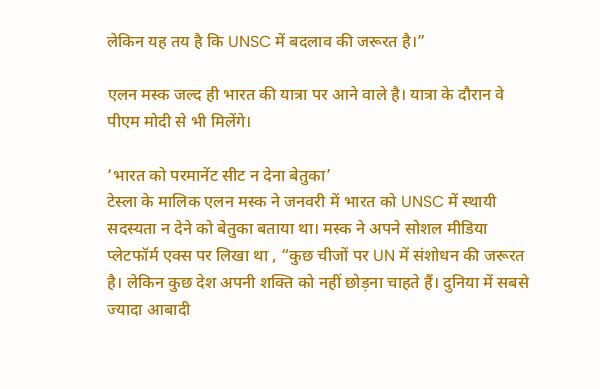लेकिन यह तय है कि UNSC में बदलाव की जरूरत है।”

एलन मस्क जल्द ही भारत की यात्रा पर आने वाले है। यात्रा के दौरान वे पीएम मोदी से भी मिलेंगे।

‘भारत को परमानेंट सीट न देना बेतुका’
टेस्ला के मालिक एलन मस्क ने जनवरी में भारत को UNSC में स्थायी सदस्यता न देने को बेतुका बताया था। मस्क ने अपने सोशल मीडिया प्लेटफॉर्म एक्स पर लिखा था , “कुछ चीजों पर UN में संशोधन की जरूरत है। लेकिन कुछ देश अपनी शक्ति को नहीं छोड़ना चाहते हैं। दुनिया में सबसे ज्यादा आबादी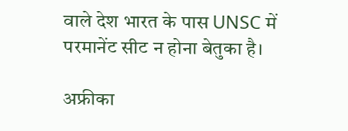वाले देश भारत के पास UNSC में परमानेंट सीट न होना बेतुका है।

अफ्रीका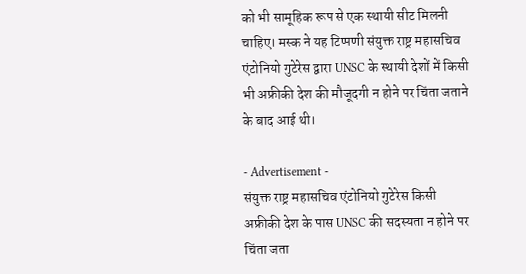को भी सामूहिक रूप से एक स्थायी सीट मिलनी चाहिए। मस्क ने यह टिप्पणी संयुक्त राष्ट्र महासचिव एंटोनियो गुटेरेस द्वारा UNSC के स्थायी देशों में किसी भी अफ्रीकी देश की मौजूदगी न होने पर चिंता जताने के बाद आई थी।

- Advertisement -
संयुक्त राष्ट्र महासचिव एंटोनियो गुटेरेस किसी अफ्रीकी देश के पास UNSC की सदस्यता न होने पर चिंता जता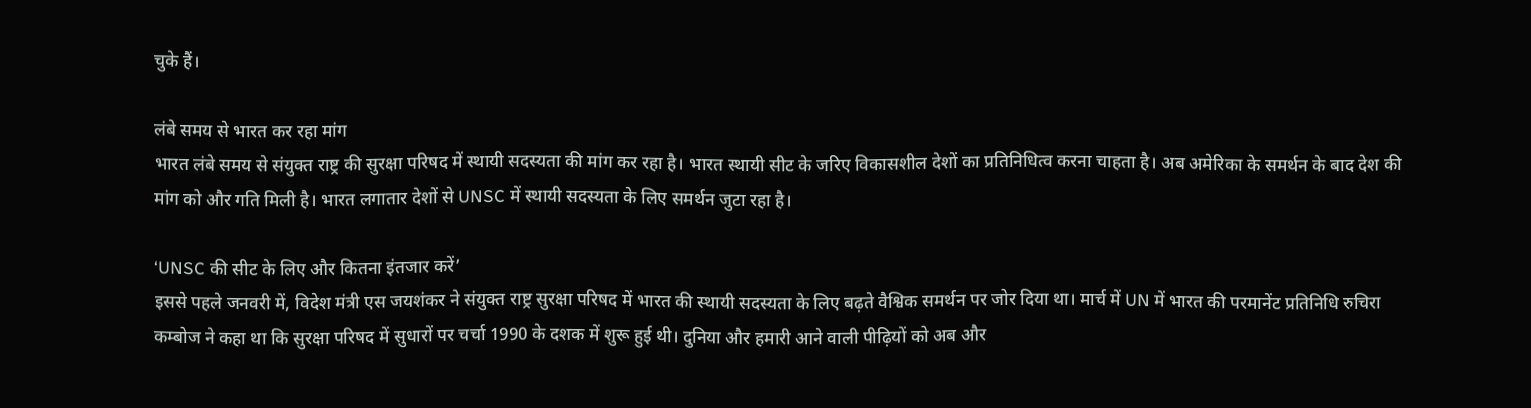चुके हैं।

लंबे समय से भारत कर रहा मांग
भारत लंबे समय से संयुक्त राष्ट्र की सुरक्षा परिषद में स्थायी सदस्यता की मांग कर रहा है। भारत स्थायी सीट के जरिए विकासशील देशों का प्रतिनिधित्व करना चाहता है। अब अमेरिका के समर्थन के बाद देश की मांग को और गति मिली है। भारत लगातार देशों से UNSC में स्थायी सदस्यता के लिए समर्थन जुटा रहा है।

‘UNSC की सीट के लिए और कितना इंतजार करें’
इससे पहले जनवरी में, विदेश मंत्री एस जयशंकर ने संयुक्त राष्ट्र सुरक्षा परिषद में भारत की स्थायी सदस्यता के लिए बढ़ते वैश्विक समर्थन पर जोर दिया था। मार्च में UN में भारत की परमानेंट प्रतिनिधि रुचिरा कम्बोज ने कहा था कि सुरक्षा परिषद में सुधारों पर चर्चा 1990 के दशक में शुरू हुई थी। दुनिया और हमारी आने वाली पीढ़ियों को अब और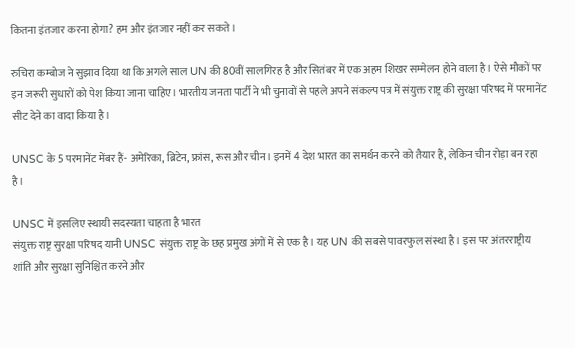कितना इंतजार करना होगा? हम और इंतजार नहीं कर सकते।

रुचिरा कम्बोज ने सुझाव दिया था कि अगले साल UN की 80वीं सालगिरह है और सितंबर में एक अहम शिखर सम्मेलन होने वाला है। ऐसे मौकों पर इन जरूरी सुधारों को पेश किया जाना चाहिए। भारतीय जनता पार्टी ने भी चुनावों से पहले अपने संकल्प पत्र में संयुक्त राष्ट्र की सुरक्षा परिषद में परमानेंट सीट देने का वादा किया है।

UNSC के 5 परमानेंट मेंबर हैं- अमेरिका, ब्रिटेन, फ्रांस, रूस और चीन। इनमें 4 देश भारत का समर्थन करने को तैयार हैं, लेकिन चीन रोड़ा बन रहा है।

UNSC में इसलिए स्थायी सदस्यता चाहता है भारत
संयुक्त राष्ट्र सुरक्षा परिषद यानी UNSC संयुक्त राष्ट्र के छह प्रमुख अंगों में से एक है। यह UN की सबसे पावरफुल संस्था है। इस पर अंतरराष्ट्रीय शांति और सुरक्षा सुनिश्चित करने और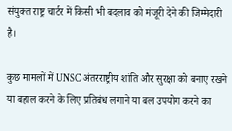संयुक्त राष्ट्र चार्टर में किसी भी बदलाव को मंजूरी देने की जिम्मेदारी है।

कुछ मामलों में UNSC अंतरराष्ट्रीय शांति और सुरक्षा को बनाए रखने या बहाल करने के लिए प्रतिबंध लगाने या बल उपयोग करने का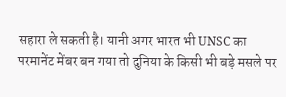सहारा ले सकती है। यानी अगर भारत भी UNSC का परमानेंट मेंबर बन गया तो दुनिया के किसी भी बड़े मसले पर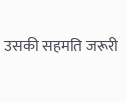उसकी सहमति जरूरी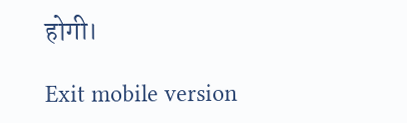होगी।

Exit mobile version